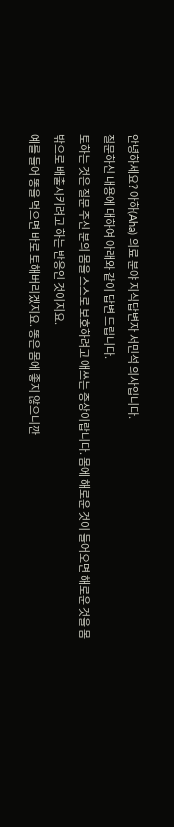안녕하세요? 아하(Aha) 의료 분야 지식답변자 서민석 의사입니다.
질문하신 내용에 대하여 아래와 같이 답변 드립니다.
토하는 것은 질문 주신 분의 몸을 스스로 보호하려고 애쓰는 증상이랍니다. 몸에 해로운 것이 들어오면 해로운 것을 몸 밖으로 배출시키려고 하는 반응인 것이지요.
예를 들어 똥을 먹으면 바로 토해버리겠지요. 똥은 몸에 좋지 않으니깐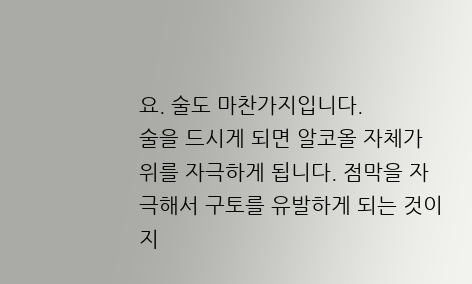요. 술도 마찬가지입니다.
술을 드시게 되면 알코올 자체가 위를 자극하게 됩니다. 점막을 자극해서 구토를 유발하게 되는 것이지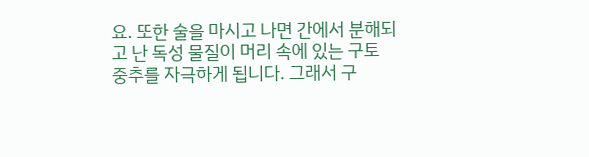요. 또한 술을 마시고 나면 간에서 분해되고 난 독성 물질이 머리 속에 있는 구토 중추를 자극하게 됩니다. 그래서 구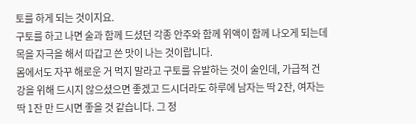토를 하게 되는 것이지요.
구토를 하고 나면 술과 함께 드셨던 각종 안주와 함께 위액이 함께 나오게 되는데 목을 자극을 해서 따갑고 쓴 맛이 나는 것이랍니다.
몸에서도 자꾸 해로운 거 먹지 말라고 구토를 유발하는 것이 술인데, 가급적 건강을 위해 드시지 않으셨으면 좋겠고 드시더라도 하루에 남자는 딱 2잔, 여자는 딱 1잔 만 드시면 좋을 것 같습니다. 그 정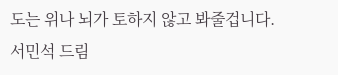도는 위나 뇌가 토하지 않고 봐줄겁니다.
서민석 드림